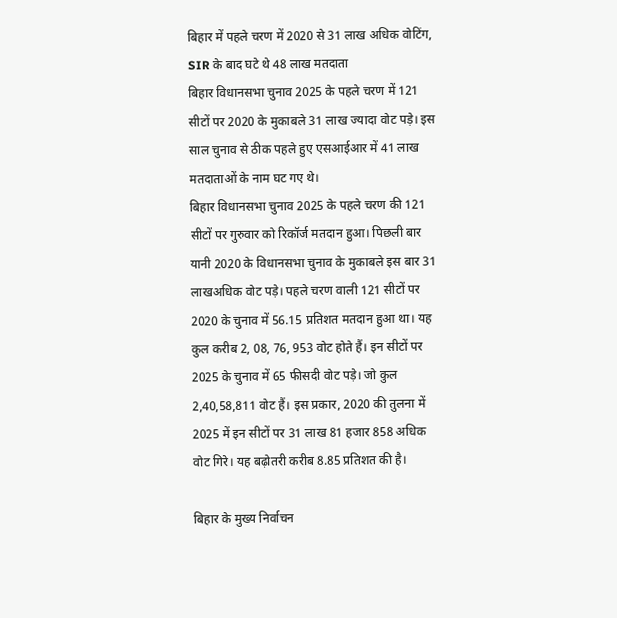बिहार में पहले चरण में 2020 से 31 लाख अधिक वोटिंग, SIR के बाद घटे थे 48 लाख मतदाता
बिहार विधानसभा चुनाव 2025 के पहले चरण में 121 सीटों पर 2020 के मुकाबले 31 लाख ज्यादा वोट पड़े। इस साल चुनाव से ठीक पहले हुए एसआईआर में 41 लाख मतदाताओं के नाम घट गए थे।
बिहार विधानसभा चुनाव 2025 के पहले चरण की 121 सीटों पर गुरुवार को रिकॉर्ज मतदान हुआ। पिछली बार यानी 2020 के विधानसभा चुनाव के मुकाबले इस बार 31 लाखअधिक वोट पड़े। पहले चरण वाली 121 सीटों पर 2020 के चुनाव में 56.15 प्रतिशत मतदान हुआ था। यह कुल करीब 2, 08, 76, 953 वोट होते हैं। इन सीटों पर 2025 के चुनाव में 65 फीसदी वोट पड़े। जो कुल 2,40,58,811 वोट हैं। इस प्रकार, 2020 की तुलना में 2025 में इन सीटों पर 31 लाख 81 हजार 858 अधिक वोट गिरे। यह बढ़ोतरी करीब 8.85 प्रतिशत की है।

बिहार के मुख्य निर्वाचन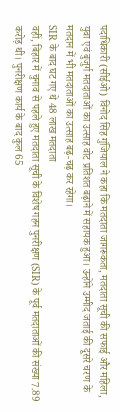पदाधिकारी (सीईओ) विनोद सिंह गुंजियाल ने कहा कि मतदाता जागरूकता, मतदाता सूची की सफाई और महिला, युवा एवं बुजुर्ग मतदाताओं का उत्साह वोट प्रतिशत बढ़ाने में सहायक हुआ। उन्होंने उम्मीद जताई की दूसरे चरण के मतदान में भी मतदाताओं का उत्साह बढ़-चढ़ कर रहेगा।
SIR के बाद घट गए थे 48 लाख मतदाता
वहीं, बिहार में चुनाव से पहले हुए मतदाता सूची के विशेष गहन पुनरीक्षण (SIR) के पूर्व मतदाताओं की संख्या 7.89 करोड़ थी। पुनरीक्षण कार्य के बाद कुल 65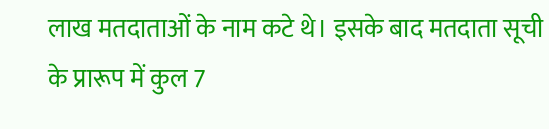लाख मतदाताओं के नाम कटे थे। इसके बाद मतदाता सूची के प्रारूप में कुल 7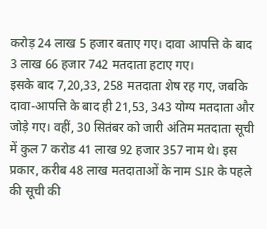करोड़ 24 लाख 5 हजार बताए गए। दावा आपत्ति के बाद 3 लाख 66 हजार 742 मतदाता हटाए गए।
इसके बाद 7,20,33, 258 मतदाता शेष रह गए, जबकि दावा-आपत्ति के बाद ही 21,53, 343 योग्य मतदाता और जोड़े गए। वहीं, 30 सितंबर को जारी अंतिम मतदाता सूची में कुल 7 करोड 41 लाख 92 हजार 357 नाम थे। इस प्रकार, करीब 48 लाख मतदाताओं के नाम SIR के पहले की सूची की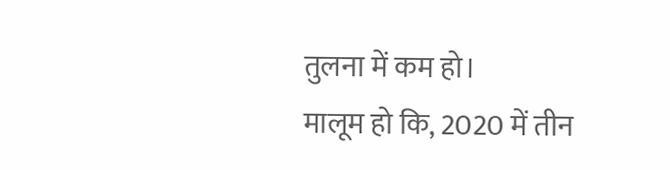तुलना में कम हो।
मालूम हो कि, 2020 में तीन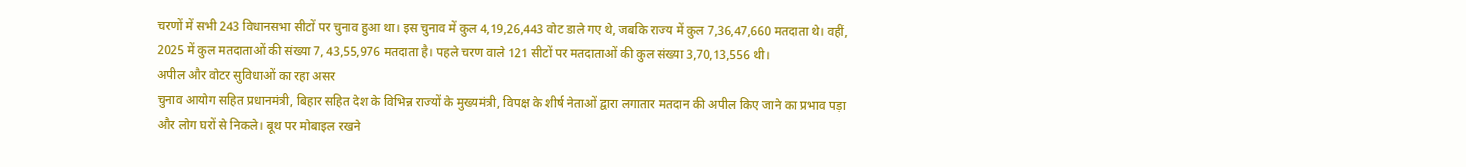चरणों में सभी 243 विधानसभा सीटों पर चुनाव हुआ था। इस चुनाव में कुल 4,19,26,443 वोट डाले गए थे, जबकि राज्य में कुल 7,36,47,660 मतदाता थे। वहीं, 2025 में कुल मतदाताओं की संख्या 7, 43,55,976 मतदाता है। पहले चरण वाले 121 सीटों पर मतदाताओं की कुल संख्या 3,70,13,556 थी।
अपील और वोटर सुविधाओं का रहा असर
चुनाव आयोग सहित प्रधानमंत्री, बिहार सहित देश के विभिन्न राज्यों के मुख्यमंत्री, विपक्ष के शीर्ष नेताओं द्वारा लगातार मतदान की अपील किए जाने का प्रभाव पड़ा और लोग घरों से निकले। बूथ पर मोबाइल रखने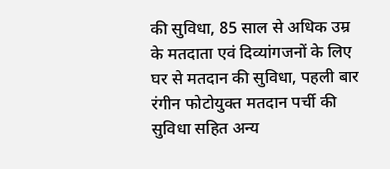की सुविधा, 85 साल से अधिक उम्र के मतदाता एवं दिव्यांगजनों के लिए घर से मतदान की सुविधा, पहली बार रंगीन फोटोयुक्त मतदान पर्ची की सुविधा सहित अन्य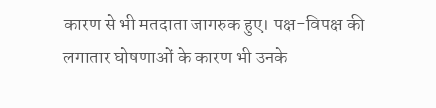कारण से भी मतदाता जागरुक हुए। पक्ष-विपक्ष की लगातार घोषणाओं के कारण भी उनके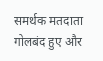समर्थक मतदाता गोलबंद हुए और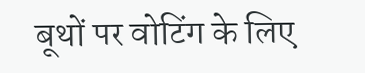बूथों पर वोटिंग के लिए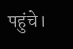पहुंचे।